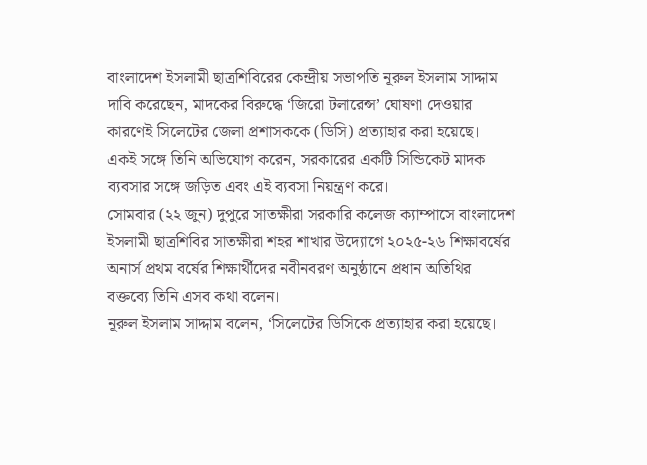বাংলাদেশ ইসলামী ছাত্রশিবিরের কেন্দ্রীয় সভাপতি নূরুল ইসলাম সাদ্দাম দাবি করেছেন, মাদকের বিরুদ্ধে ‘জিরো টলারেন্স’ ঘোষণা দেওয়ার কারণেই সিলেটের জেলা প্রশাসককে (ডিসি) প্রত্যাহার করা হয়েছে।
একই সঙ্গে তিনি অভিযোগ করেন, সরকারের একটি সিন্ডিকেট মাদক ব্যবসার সঙ্গে জড়িত এবং এই ব্যবসা নিয়ন্ত্রণ করে।
সোমবার (২২ জুন) দুপুরে সাতক্ষীরা সরকারি কলেজ ক্যাম্পাসে বাংলাদেশ ইসলামী ছাত্রশিবির সাতক্ষীরা শহর শাখার উদ্যোগে ২০২৫-২৬ শিক্ষাবর্ষের অনার্স প্রথম বর্ষের শিক্ষার্থীদের নবীনবরণ অনুষ্ঠানে প্রধান অতিথির বক্তব্যে তিনি এসব কথা বলেন।
নূরুল ইসলাম সাদ্দাম বলেন, ‘সিলেটের ডিসিকে প্রত্যাহার করা হয়েছে।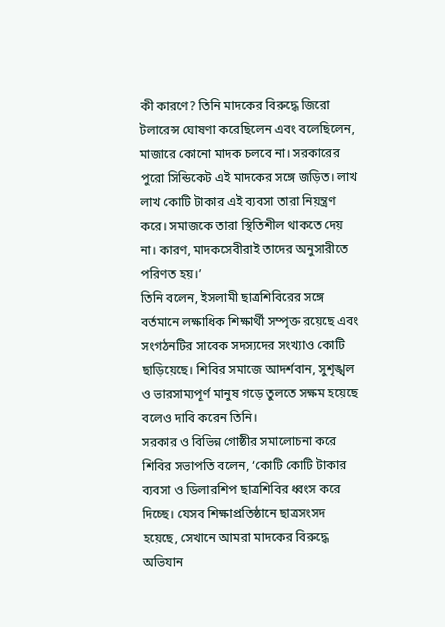কী কারণে? তিনি মাদকের বিরুদ্ধে জিরো টলারেন্স ঘোষণা করেছিলেন এবং বলেছিলেন, মাজারে কোনো মাদক চলবে না। সরকারের পুরো সিন্ডিকেট এই মাদকের সঙ্গে জড়িত। লাখ লাখ কোটি টাকার এই ব্যবসা তারা নিয়ন্ত্রণ করে। সমাজকে তারা স্থিতিশীল থাকতে দেয় না। কারণ, মাদকসেবীরাই তাদের অনুসারীতে পরিণত হয়।’
তিনি বলেন, ইসলামী ছাত্রশিবিরের সঙ্গে বর্তমানে লক্ষাধিক শিক্ষার্থী সম্পৃক্ত রয়েছে এবং সংগঠনটির সাবেক সদস্যদের সংখ্যাও কোটি ছাড়িয়েছে। শিবির সমাজে আদর্শবান, সুশৃঙ্খল ও ভারসাম্যপূর্ণ মানুষ গড়ে তুলতে সক্ষম হয়েছে বলেও দাবি করেন তিনি।
সরকার ও বিভিন্ন গোষ্ঠীর সমালোচনা করে শিবির সভাপতি বলেন, ‘কোটি কোটি টাকার ব্যবসা ও ডিলারশিপ ছাত্রশিবির ধ্বংস করে দিচ্ছে। যেসব শিক্ষাপ্রতিষ্ঠানে ছাত্রসংসদ হয়েছে, সেখানে আমরা মাদকের বিরুদ্ধে অভিযান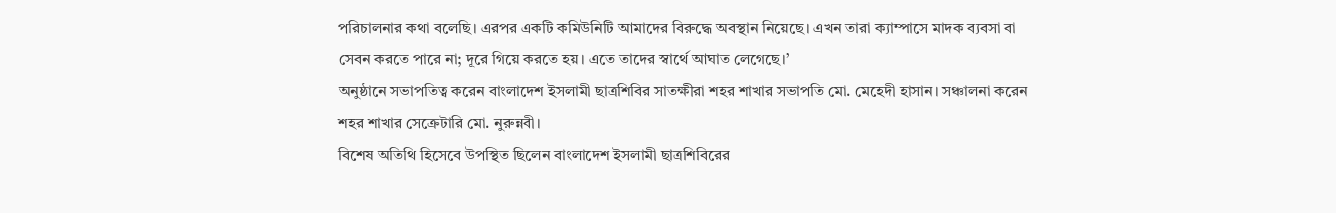পরিচালনার কথা বলেছি। এরপর একটি কমিউনিটি আমাদের বিরুদ্ধে অবস্থান নিয়েছে। এখন তারা ক্যাম্পাসে মাদক ব্যবসা বা সেবন করতে পারে না; দূরে গিয়ে করতে হয়। এতে তাদের স্বার্থে আঘাত লেগেছে।’
অনুষ্ঠানে সভাপতিত্ব করেন বাংলাদেশ ইসলামী ছাত্রশিবির সাতক্ষীরা শহর শাখার সভাপতি মো. মেহেদী হাসান। সঞ্চালনা করেন শহর শাখার সেক্রেটারি মো. নুরুন্নবী।
বিশেষ অতিথি হিসেবে উপস্থিত ছিলেন বাংলাদেশ ইসলামী ছাত্রশিবিরের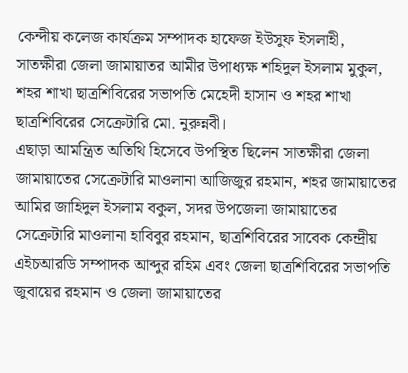কেন্দীয় কলেজ কার্যক্রম সম্পাদক হাফেজ ইউসুফ ইসলাহী, সাতক্ষীরা জেলা জামায়াতর আমীর উপাধ্যক্ষ শহিদুল ইসলাম মুকুল, শহর শাখা ছাত্রশিবিরের সভাপতি মেহেদী হাসান ও শহর শাখা ছাত্রশিবিরের সেক্রেটারি মো. নুরুন্নবী।
এছাড়া আমন্ত্রিত অতিথি হিসেবে উপস্থিত ছিলেন সাতক্ষীরা জেলা জামায়াতের সেক্রেটারি মাওলানা আজিজুর রহমান, শহর জামায়াতের আমির জাহিদুল ইসলাম বকুল, সদর উপজেলা জামায়াতের সেক্রেটারি মাওলানা হাবিবুর রহমান, ছাত্রশিবিরের সাবেক কেন্দ্রীয় এইচআরডি সম্পাদক আব্দুর রহিম এবং জেলা ছাত্রশিবিরের সভাপতি জুবায়ের রহমান ও জেলা জামায়াতের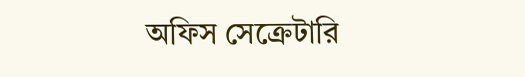অফিস সেক্রেটারি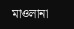মাওলানা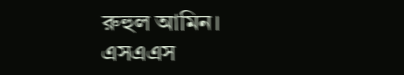রুহুল আমিন।
এসএএস